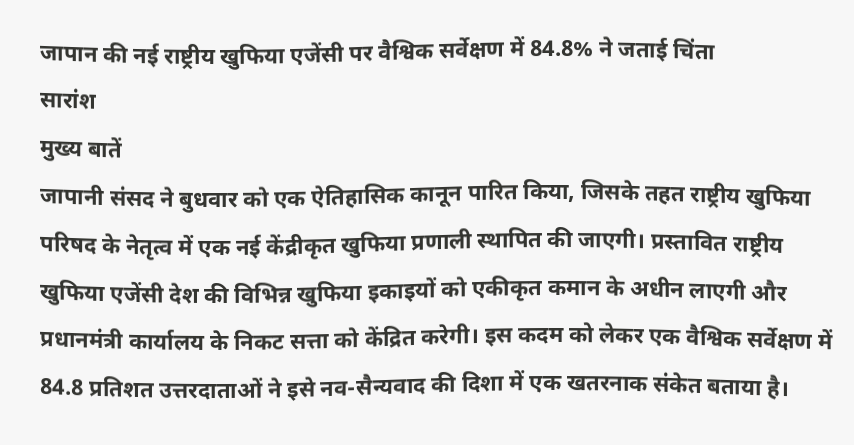जापान की नई राष्ट्रीय खुफिया एजेंसी पर वैश्विक सर्वेक्षण में 84.8% ने जताई चिंता
सारांश
मुख्य बातें
जापानी संसद ने बुधवार को एक ऐतिहासिक कानून पारित किया, जिसके तहत राष्ट्रीय खुफिया परिषद के नेतृत्व में एक नई केंद्रीकृत खुफिया प्रणाली स्थापित की जाएगी। प्रस्तावित राष्ट्रीय खुफिया एजेंसी देश की विभिन्न खुफिया इकाइयों को एकीकृत कमान के अधीन लाएगी और प्रधानमंत्री कार्यालय के निकट सत्ता को केंद्रित करेगी। इस कदम को लेकर एक वैश्विक सर्वेक्षण में 84.8 प्रतिशत उत्तरदाताओं ने इसे नव-सैन्यवाद की दिशा में एक खतरनाक संकेत बताया है।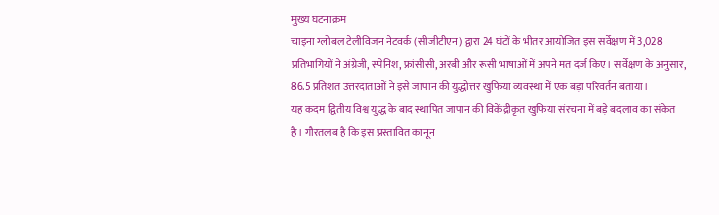मुख्य घटनाक्रम
चाइना ग्लोबल टेलीविजन नेटवर्क (सीजीटीएन) द्वारा 24 घंटों के भीतर आयोजित इस सर्वेक्षण में 3,028 प्रतिभागियों ने अंग्रेजी, स्पेनिश, फ्रांसीसी, अरबी और रूसी भाषाओं में अपने मत दर्ज किए। सर्वेक्षण के अनुसार, 86.5 प्रतिशत उत्तरदाताओं ने इसे जापान की युद्धोत्तर खुफिया व्यवस्था में एक बड़ा परिवर्तन बताया।
यह कदम द्वितीय विश्व युद्ध के बाद स्थापित जापान की विकेंद्रीकृत खुफिया संरचना में बड़े बदलाव का संकेत है। गौरतलब है कि इस प्रस्तावित कानून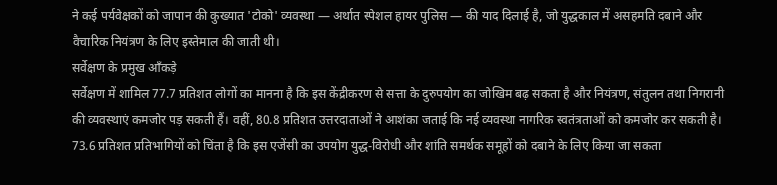ने कई पर्यवेक्षकों को जापान की कुख्यात 'टोको' व्यवस्था — अर्थात स्पेशल हायर पुलिस — की याद दिलाई है, जो युद्धकाल में असहमति दबाने और वैचारिक नियंत्रण के लिए इस्तेमाल की जाती थी।
सर्वेक्षण के प्रमुख आँकड़े
सर्वेक्षण में शामिल 77.7 प्रतिशत लोगों का मानना है कि इस केंद्रीकरण से सत्ता के दुरुपयोग का जोखिम बढ़ सकता है और नियंत्रण, संतुलन तथा निगरानी की व्यवस्थाएं कमजोर पड़ सकती हैं। वहीं, 80.8 प्रतिशत उत्तरदाताओं ने आशंका जताई कि नई व्यवस्था नागरिक स्वतंत्रताओं को कमजोर कर सकती है।
73.6 प्रतिशत प्रतिभागियों को चिंता है कि इस एजेंसी का उपयोग युद्ध-विरोधी और शांति समर्थक समूहों को दबाने के लिए किया जा सकता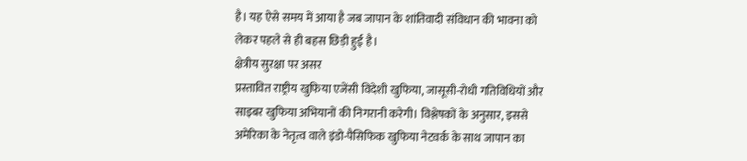है। यह ऐसे समय में आया है जब जापान के शांतिवादी संविधान की भावना को लेकर पहले से ही बहस छिड़ी हुई है।
क्षेत्रीय सुरक्षा पर असर
प्रस्तावित राष्ट्रीय खुफिया एजेंसी विदेशी खुफिया, जासूसी-रोधी गतिविधियों और साइबर खुफिया अभियानों की निगरानी करेगी। विश्लेषकों के अनुसार, इससे अमेरिका के नेतृत्व वाले इंडो-पैसिफिक खुफिया नेटवर्क के साथ जापान का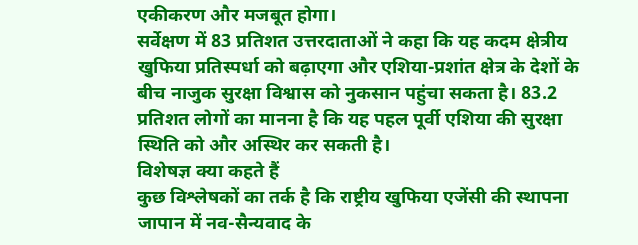एकीकरण और मजबूत होगा।
सर्वेक्षण में 83 प्रतिशत उत्तरदाताओं ने कहा कि यह कदम क्षेत्रीय खुफिया प्रतिस्पर्धा को बढ़ाएगा और एशिया-प्रशांत क्षेत्र के देशों के बीच नाजुक सुरक्षा विश्वास को नुकसान पहुंचा सकता है। 83.2 प्रतिशत लोगों का मानना है कि यह पहल पूर्वी एशिया की सुरक्षा स्थिति को और अस्थिर कर सकती है।
विशेषज्ञ क्या कहते हैं
कुछ विश्लेषकों का तर्क है कि राष्ट्रीय खुफिया एजेंसी की स्थापना जापान में नव-सैन्यवाद के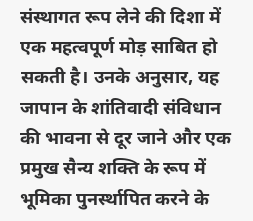संस्थागत रूप लेने की दिशा में एक महत्वपूर्ण मोड़ साबित हो सकती है। उनके अनुसार, यह जापान के शांतिवादी संविधान की भावना से दूर जाने और एक प्रमुख सैन्य शक्ति के रूप में भूमिका पुनर्स्थापित करने के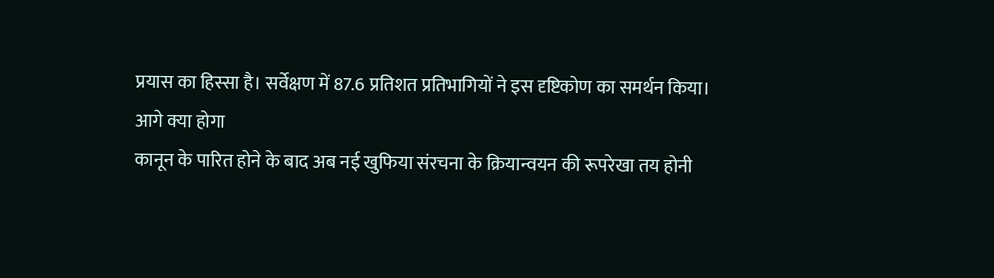प्रयास का हिस्सा है। सर्वेक्षण में 87.6 प्रतिशत प्रतिभागियों ने इस दृष्टिकोण का समर्थन किया।
आगे क्या होगा
कानून के पारित होने के बाद अब नई खुफिया संरचना के क्रियान्वयन की रूपरेखा तय होनी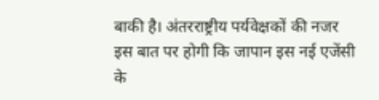बाकी है। अंतरराष्ट्रीय पर्यवेक्षकों की नजर इस बात पर होगी कि जापान इस नई एजेंसी के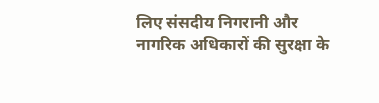लिए संसदीय निगरानी और नागरिक अधिकारों की सुरक्षा के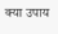क्या उपाय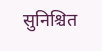सुनिश्चित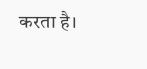करता है।